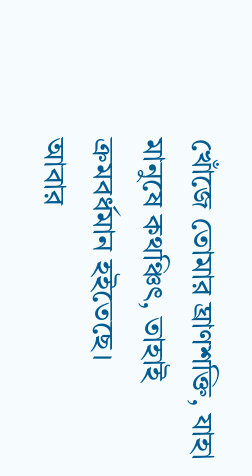খোঁজে তোমার ঘ্রাণশক্তি, যাহা মানুষে কথঞ্চিৎ, তাহাই ক্রমবর্ধমান হইতেছে।
আবার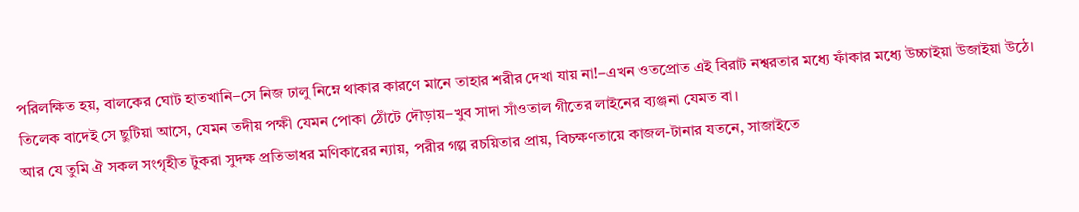পরিলক্ষিত হয়, বালকের ঘোট হাতখানি–সে নিজ ঢালু নিম্নে থাকার কারণে মানে তাহার শরীর দেখা যায় না!–এখন ওতপ্রোত এই বিরাট নশ্বরতার মধ্যে ফাঁকার মধ্যে উচ্চাইয়া উজাইয়া উঠে। তিলেক বাদেই সে ছুটিয়া আসে, যেমন তদীয় পক্ষী যেমন পোকা ঠোঁটে দৌড়ায়–খুব সাদা সাঁওতাল গীতের লাইনের ব্যঞ্জনা যেমত বা।
আর যে তুমি ঐ সকল সংগৃহীত টুকরা সুদক্ষ প্রতিভাধর মণিকারের ন্যায়, পরীর গল্প রচয়িতার প্রায়, বিচক্ষণতায়ে কাজল-টানার যতনে, সাজাইতে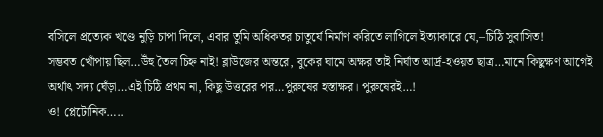বসিলে প্রত্যেক খণ্ডে নুড়ি চাপা দিলে, এবার তুমি অধিকতর চাতুর্যে নির্মাণ করিতে লাগিলে ইত্যাকারে যে,–চিঠি সুবাসিত!
সম্ভবত খোঁপায় ছিল…উঁহু তৈল চিহ্ন নাই! ব্লাউজের অন্তরে, বুকের ঘামে অক্ষর তাই নির্ঘাত আর্দ্র-হওয়ত ছাত্র…মানে কিছুক্ষণ আগেই অর্থাৎ সদ্য ঘেঁড়া…এই চিঠি প্রথম না, কিছু উত্তরের পর…পুরুষের হস্তাক্ষর। পুরুষেরই…!
ও! প্লেটোনিক…..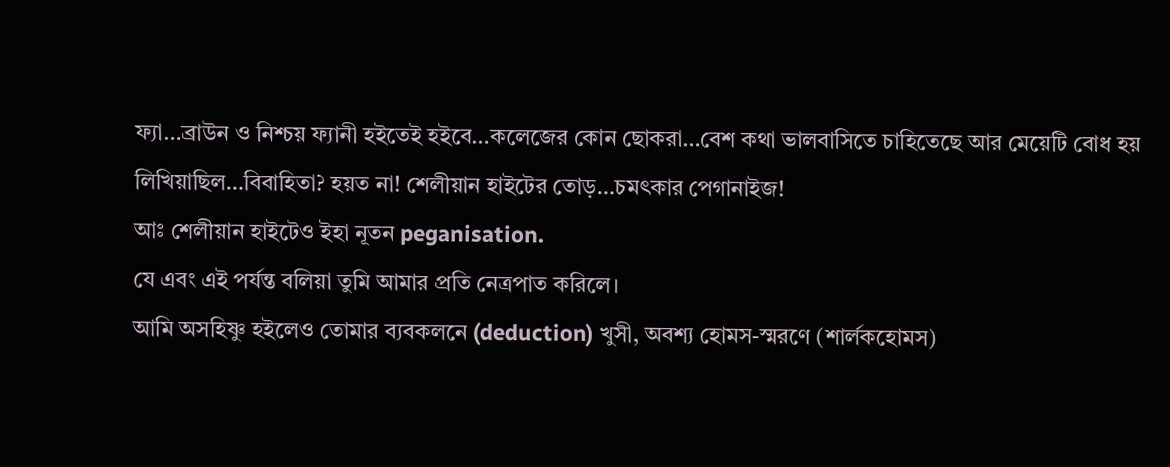ফ্যা…ব্রাউন ও নিশ্চয় ফ্যানী হইতেই হইবে…কলেজের কোন ছোকরা…বেশ কথা ভালবাসিতে চাহিতেছে আর মেয়েটি বোধ হয় লিখিয়াছিল…বিবাহিতা? হয়ত না! শেলীয়ান হাইটের তোড়…চমৎকার পেগানাইজ!
আঃ শেলীয়ান হাইটেও ইহা নূতন peganisation.
যে এবং এই পর্যন্ত বলিয়া তুমি আমার প্রতি নেত্রপাত করিলে।
আমি অসহিষ্ণু হইলেও তোমার ব্যবকলনে (deduction) খুসী, অবশ্য হোমস-স্মরণে (শার্লকহোমস)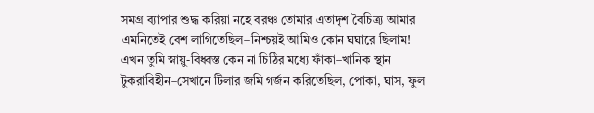সমগ্র ব্যাপার শুদ্ধ করিয়া নহে বরঞ্চ তোমার এতাদৃশ বৈচিত্র্য আমার এমনিতেই বেশ লাগিতেছিল–নিশ্চয়ই আমিও কোন ঘঘারে ছিলাম!
এখন তুমি স্নায়ু-বিধ্বস্ত কেন না চিঠির মধ্যে ফাঁকা–খানিক স্থান টুকরাবিহীন–সেখানে টিলার জমি গর্জন করিতেছিল, পোকা, ঘাস, ফুল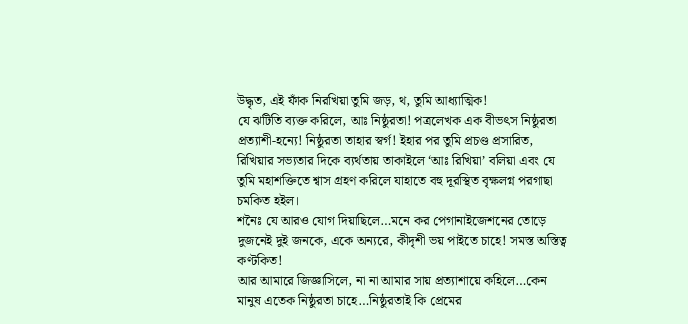উদ্ধৃত, এই ফাঁক নিরখিয়া তুমি জড়, থ, তুমি আধ্যাত্মিক!
যে ঝটিতি ব্যক্ত করিলে, আঃ নিষ্ঠুরতা! পত্রলেখক এক বীভৎস নিষ্ঠুরতা প্রত্যাশী-হন্যে! নিষ্ঠুরতা তাহার স্বর্গ! ইহার পর তুমি প্রচণ্ড প্রসারিত, রিখিয়ার সভ্যতার দিকে ব্যর্থতায় তাকাইলে ‘আঃ রিখিয়া’ বলিয়া এবং যে তুমি মহাশক্তিতে শ্বাস গ্রহণ করিলে যাহাতে বহু দূরস্থিত বৃক্ষলগ্ন পরগাছা চমকিত হইল।
শনৈঃ যে আরও যোগ দিয়াছিলে…মনে কর পেগানাইজেশনের তোড়ে দুজনেই দুই জনকে, একে অন্যরে, কীদৃশী ভয় পাইতে চাহে! সমস্ত অস্তিত্ব কণ্টকিত!
আর আমারে জিজ্ঞাসিলে, না না আমার সায় প্রত্যাশায়ে কহিলে…কেন মানুষ এতেক নিষ্ঠুরতা চাহে…নিষ্ঠুরতাই কি প্রেমের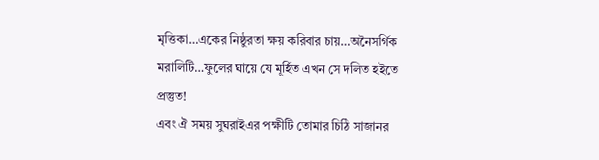মৃত্তিকা…একের নিষ্ঠুরতা ক্ষয় করিবার চায়…অনৈসর্গিক মরালিটি…ফুলের ঘায়ে যে মূর্হিত এখন সে দলিত হইতে প্রস্তুত!
এবং ঐ সময় সুঘরাইএর পক্ষীটি তোমার চিঠি সাজানর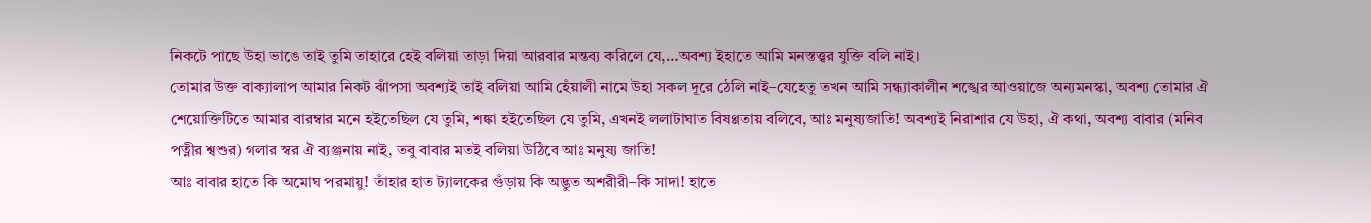নিকটে পাছে উহা ভাঙে তাই তুমি তাহারে হেই বলিয়া তাড়া দিয়া আরবার মন্তব্য করিলে যে,…অবশ্য ইহাতে আমি মনস্তত্ত্বর যুক্তি বলি নাই।
তোমার উক্ত বাক্যালাপ আমার নিকট ঝাঁপসা অবশ্যই তাই বলিয়া আমি হেঁয়ালী নামে উহা সকল দূরে ঠেলি নাই–যেহেতু তখন আমি সন্ধ্যাকালীন শঙ্খের আওয়াজে অন্যমনস্কা, অবশ্য তোমার ঐ শেয়োক্তিটিতে আমার বারম্বার মনে হইতেছিল যে তুমি, শঙ্কা হইতেছিল যে তুমি, এখনই ললাটাঘাত বিষণ্ণতায় বলিবে, আঃ মনুষ্যজাতি! অবশ্যই নিরাশার যে উহা, ঐ কথা, অবশ্য বাবার (মনিব পত্নীর শ্বশুর) গলার স্বর ঐ ব্যঞ্জনায় নাই, তবু বাবার মতই বলিয়া উঠিবে আঃ মনুষ্য জাতি!
আঃ বাবার হাতে কি অমোঘ পরমায়ু! তাঁহার হাত ট্যালকের গুঁড়ায় কি অদ্ভুত অশরীরী–কি সাদা! হাতে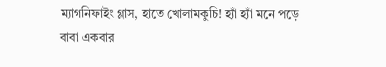ম্যাগনিফাইং গ্লাস, হাতে খোলামকুচি! হ্যাঁ হ্যাঁ মনে পড়ে বাবা একবার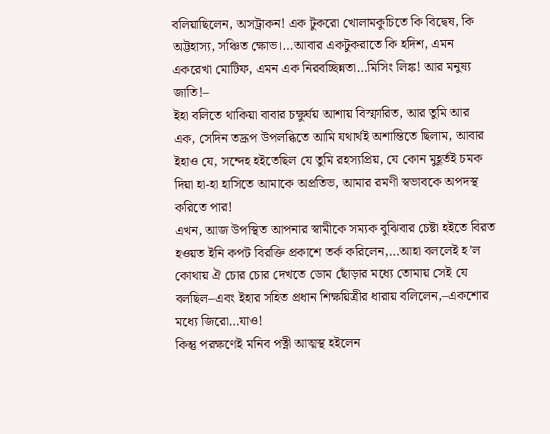বলিয়াছিলেন, অসট্রাকন! এক টুকরো খোলামকুচিতে কি বিদ্বেষ, কি অট্টহাস্য, সঞ্চিত ক্ষোভ।…আবার একটুকরাতে কি হদিশ, এমন একরেখা মোটিফ, এমন এক নিরবচ্ছিন্নতা…মিসিং লিঙ্ক! আর মনুষ্য জাতি!–
ইহা বলিতে থাকিয়া বাবার চক্ষুর্ঘয় আশায় বিস্ফারিত, আর তুমি আর এক, সেদিন তদ্রূপ উপলব্ধিতে আমি যথার্থই অশান্তিতে ছিলাম, আবার ইহাও যে, সন্দেহ হইতেছিল যে তুমি রহস্যপ্রিয়, যে কোন মুহূর্তই চমক দিয়া হা-হা হাসিতে আমাকে অপ্রতিভ, আমার রমণী স্বভাবকে অপদস্থ করিতে পার!
এখন, আজ উপস্থিত আপনার স্বামীকে সম্যক বুঝিবার চেষ্টা হইতে বিরত হওয়ত ইনি কপট বিরক্তি প্রকাশে তর্ক করিলেন,…আহা বললেই হ’ল কোথায় ঐ চোর চোর দেখতে ডোম ছোঁড়ার মধ্যে তোমায় সেই যে বলছিল–এবং ইহার সহিত প্রধান শিক্ষয়িত্রীর ধারায় বলিলেন,–একশোর মধ্যে জিরো…যাও!
কিন্তু পরক্ষণেই মনিব পত্নী আত্মস্থ হইলেন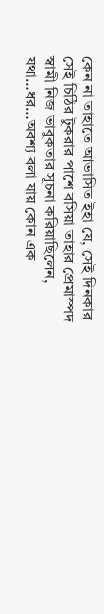কেন না তাহাতে আভাসিত ইহা যে, সেই দিনকার সেই চিঠির টুকরার পাশে বসিয়া তাহার প্রেমাস্পদ স্বামী নিজ ভাবুকতার সূচনা করিয়াছিলেন, যথা…ধর…অবশ্য বলা যায় কোন এক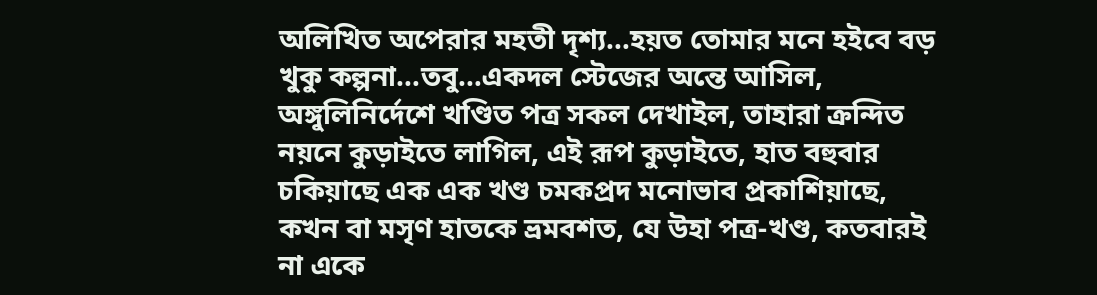অলিখিত অপেরার মহতী দৃশ্য…হয়ত তোমার মনে হইবে বড় খুকু কল্পনা…তবু…একদল স্টেজের অন্তে আসিল, অঙ্গুলিনির্দেশে খণ্ডিত পত্র সকল দেখাইল, তাহারা ক্রন্দিত নয়নে কুড়াইতে লাগিল, এই রূপ কুড়াইতে, হাত বহুবার চকিয়াছে এক এক খণ্ড চমকপ্রদ মনোভাব প্রকাশিয়াছে, কখন বা মসৃণ হাতকে ভ্রমবশত, যে উহা পত্র-খণ্ড, কতবারই না একে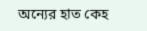অন্যের হাত কেহ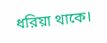ধরিয়া থাকে।